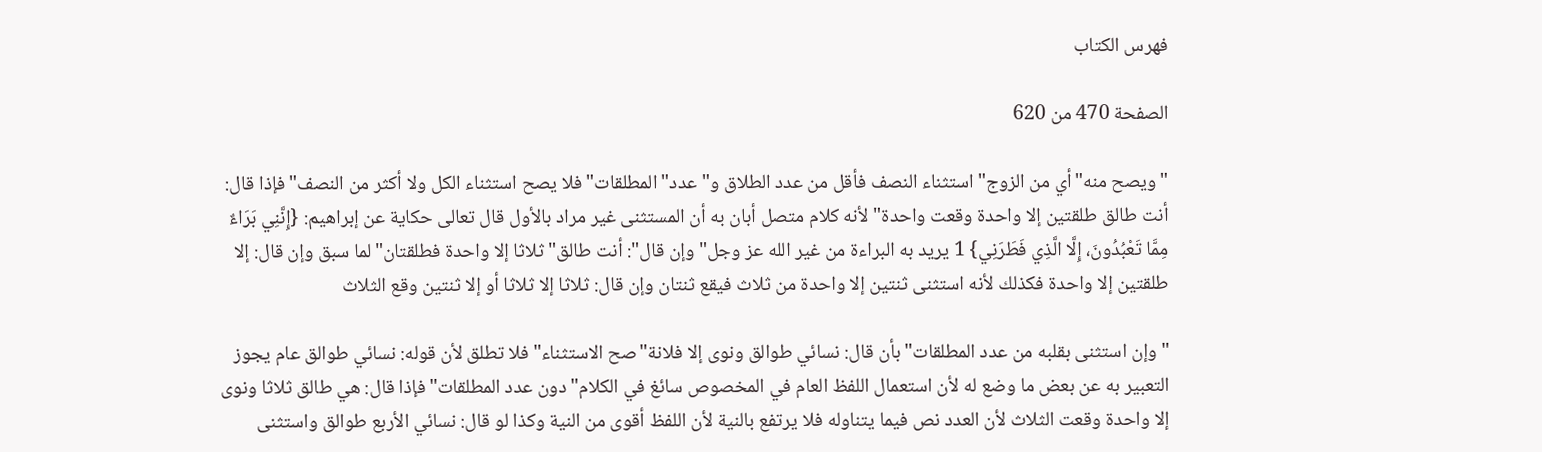فهرس الكتاب

الصفحة 470 من 620

"ويصح منه"أي من الزوج"استثناء النصف فأقل من عدد الطلاق و"عدد"المطلقات"فلا يصح استثناء الكل ولا أكثر من النصف"فإذا قال: أنت طالق طلقتين إلا واحدة وقعت واحدة"لأنه كلام متصل أبان به أن المستثنى غير مراد بالأول قال تعالى حكاية عن إبراهيم: {إِنَّنِي بَرَاءٌ مِمَّا تَعْبُدُونَ، إِلَّا الَّذِي فَطَرَنِي} 1 يريد به البراءة من غير الله عز وجل"وإن قال": أنت طالق"ثلاثا إلا واحدة فطلقتان"لما سبق وإن قال: إلا طلقتين إلا واحدة فكذلك لأنه استثنى ثنتين إلا واحدة من ثلاث فيقع ثنتان وإن قال: ثلاثا إلا ثلاثا أو إلا ثنتين وقع الثلاث

"وإن استثنى بقلبه من عدد المطلقات"بأن قال: نسائي طوالق ونوى إلا فلانة"صح الاستثناء"فلا تطلق لأن قوله: نسائي طوالق عام يجوز التعبير به عن بعض ما وضع له لأن استعمال اللفظ العام في المخصوص سائغ في الكلام"دون عدد المطلقات"فإذا قال: هي طالق ثلاثا ونوى إلا واحدة وقعت الثلاث لأن العدد نص فيما يتناوله فلا يرتفع بالنية لأن اللفظ أقوى من النية وكذا لو قال: نسائي الأربع طوالق واستثنى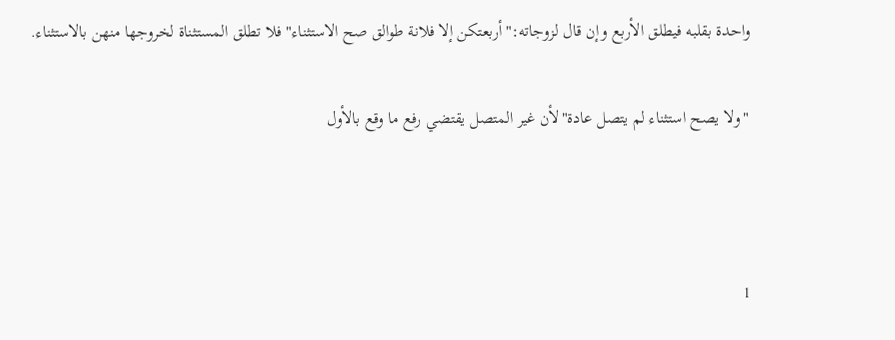واحدة بقلبه فيطلق الأربع وإن قال لزوجاته:"أربعتكن إلا فلانة طوالق صح الاستثناء"فلا تطلق المستثناة لخروجها منهن بالاستثناء.

"ولا يصح استثناء لم يتصل عادة"لأن غير المتصل يقتضي رفع ما وقع بالأول



1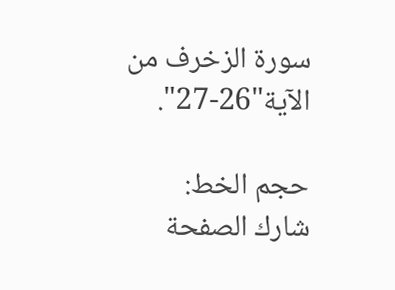سورة الزخرف من الآية"26-27".

حجم الخط:
شارك الصفحة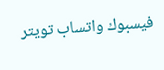فيسبوك واتساب تويتر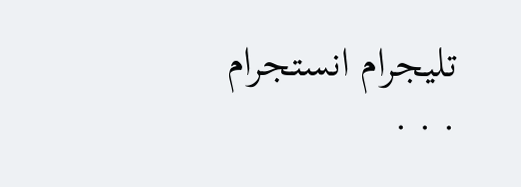تليجرام انستجرام
. . .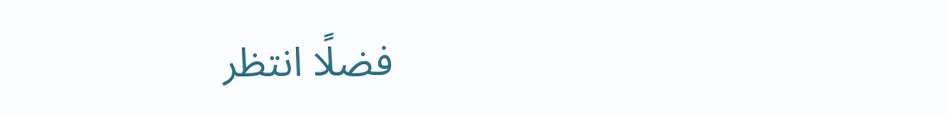فضلًا انتظر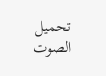تحميل الصوت